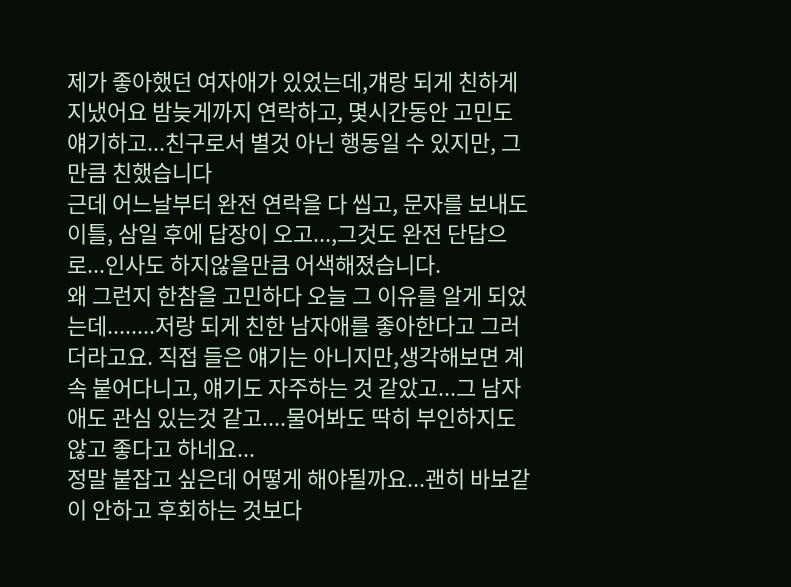제가 좋아했던 여자애가 있었는데,걔랑 되게 친하게 지냈어요 밤늦게까지 연락하고, 몇시간동안 고민도 얘기하고...친구로서 별것 아닌 행동일 수 있지만, 그만큼 친했습니다
근데 어느날부터 완전 연락을 다 씹고, 문자를 보내도 이틀, 삼일 후에 답장이 오고...,그것도 완전 단답으로...인사도 하지않을만큼 어색해졌습니다.
왜 그런지 한참을 고민하다 오늘 그 이유를 알게 되었는데........저랑 되게 친한 남자애를 좋아한다고 그러더라고요. 직접 들은 얘기는 아니지만,생각해보면 계속 붙어다니고, 얘기도 자주하는 것 같았고...그 남자애도 관심 있는것 같고....물어봐도 딱히 부인하지도 않고 좋다고 하네요...
정말 붙잡고 싶은데 어떻게 해야될까요...괜히 바보같이 안하고 후회하는 것보다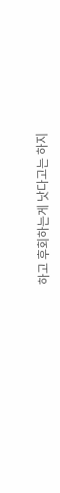하고 후회하는게 낫다고는 하지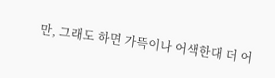만, 그래도 하면 가뜩이나 어색한대 더 어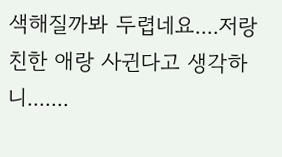색해질까봐 두렵네요....저랑 친한 애랑 사귄다고 생각하니.......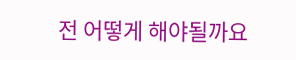전 어떻게 해야될까요